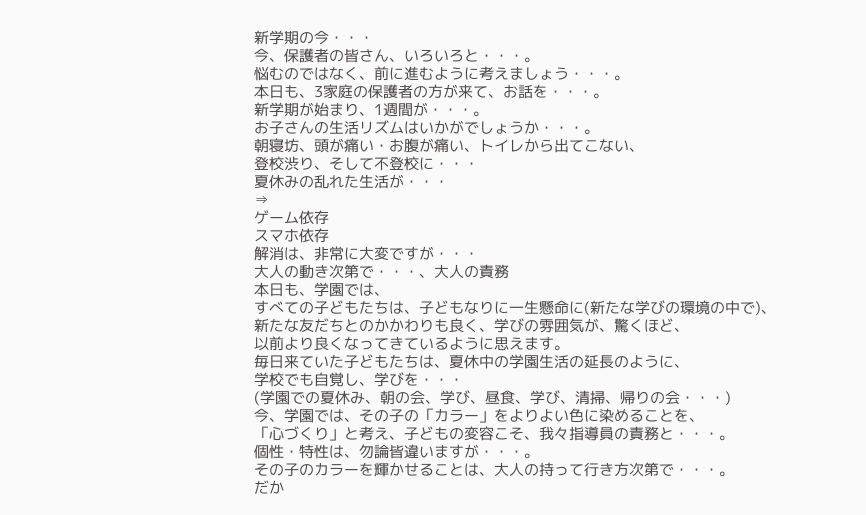新学期の今・・・
今、保護者の皆さん、いろいろと・・・。
悩むのではなく、前に進むように考えましょう・・・。
本日も、3家庭の保護者の方が来て、お話を・・・。
新学期が始まり、1週間が・・・。
お子さんの生活リズムはいかがでしょうか・・・。
朝寝坊、頭が痛い・お腹が痛い、トイレから出てこない、
登校渋り、そして不登校に・・・
夏休みの乱れた生活が・・・
⇒
ゲーム依存
スマホ依存
解消は、非常に大変ですが・・・
大人の動き次第で・・・、大人の責務
本日も、学園では、
すべての子どもたちは、子どもなりに一生懸命に(新たな学びの環境の中で)、
新たな友だちとのかかわりも良く、学びの雰囲気が、驚くほど、
以前より良くなってきているように思えます。
毎日来ていた子どもたちは、夏休中の学園生活の延長のように、
学校でも自覚し、学びを・・・
(学園での夏休み、朝の会、学び、昼食、学び、清掃、帰りの会・・・)
今、学園では、その子の「カラー」をよりよい色に染めることを、
「心づくり」と考え、子どもの変容こそ、我々指導員の責務と・・・。
個性・特性は、勿論皆違いますが・・・。
その子のカラーを輝かせることは、大人の持って行き方次第で・・・。
だか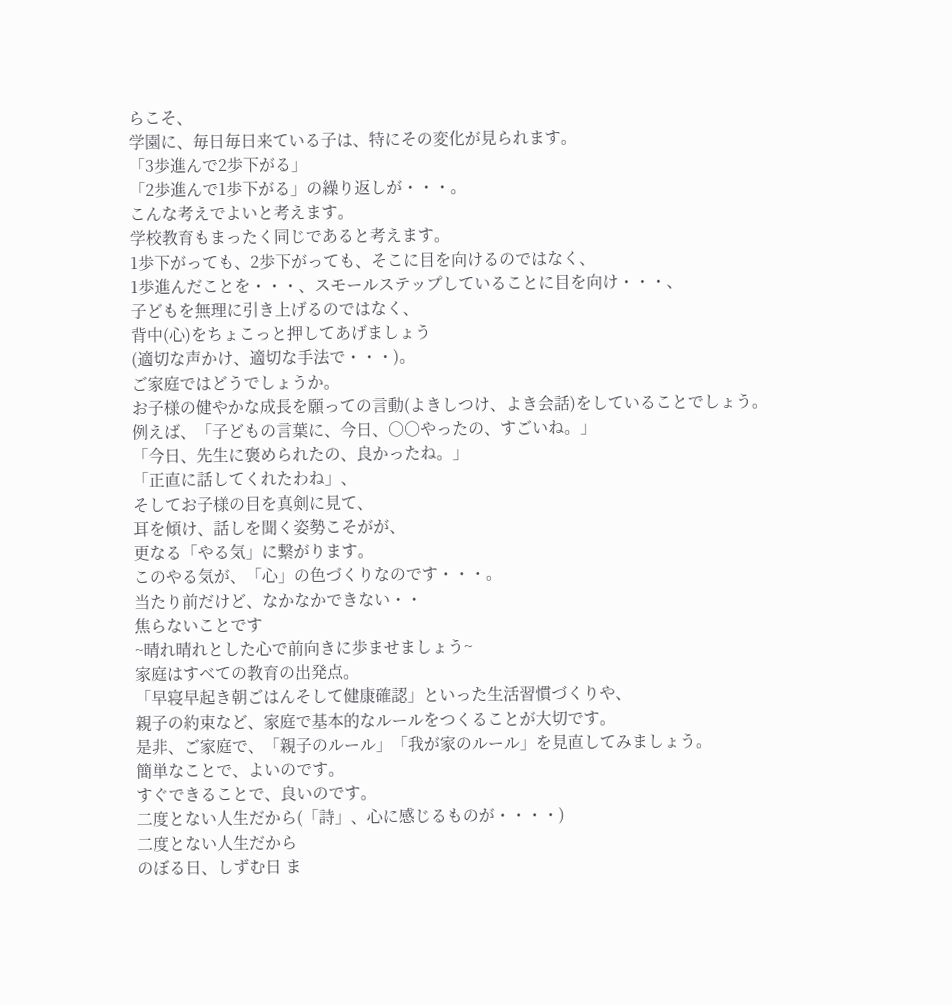らこそ、
学園に、毎日毎日来ている子は、特にその変化が見られます。
「3歩進んで2歩下がる」
「2歩進んで1歩下がる」の繰り返しが・・・。
こんな考えでよいと考えます。
学校教育もまったく同じであると考えます。
1歩下がっても、2歩下がっても、そこに目を向けるのではなく、
1歩進んだことを・・・、スモールステップしていることに目を向け・・・、
子どもを無理に引き上げるのではなく、
背中(心)をちょこっと押してあげましょう
(適切な声かけ、適切な手法で・・・)。
ご家庭ではどうでしょうか。
お子様の健やかな成長を願っての言動(よきしつけ、よき会話)をしていることでしょう。
例えば、「子どもの言葉に、今日、○○やったの、すごいね。」
「今日、先生に褒められたの、良かったね。」
「正直に話してくれたわね」、
そしてお子様の目を真剣に見て、
耳を傾け、話しを聞く姿勢こそがが、
更なる「やる気」に繋がります。
このやる気が、「心」の色づくりなのです・・・。
当たり前だけど、なかなかできない・・
焦らないことです
~晴れ晴れとした心で前向きに歩ませましょう~
家庭はすべての教育の出発点。
「早寝早起き朝ごはんそして健康確認」といった生活習慣づくりや、
親子の約束など、家庭で基本的なルールをつくることが大切です。
是非、ご家庭で、「親子のルール」「我が家のルール」を見直してみましょう。
簡単なことで、よいのです。
すぐできることで、良いのです。
二度とない人生だから(「詩」、心に感じるものが・・・・)
二度とない人生だから
のぼる日、しずむ日 ま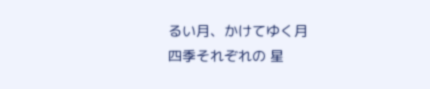るい月、かけてゆく月
四季それぞれの 星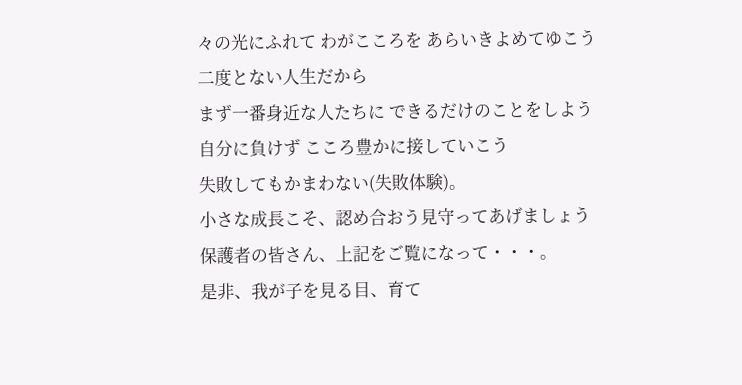々の光にふれて わがこころを あらいきよめてゆこう
二度とない人生だから
まず一番身近な人たちに できるだけのことをしよう
自分に負けず こころ豊かに接していこう
失敗してもかまわない(失敗体験)。
小さな成長こそ、認め合おう見守ってあげましょう
保護者の皆さん、上記をご覧になって・・・。
是非、我が子を見る目、育て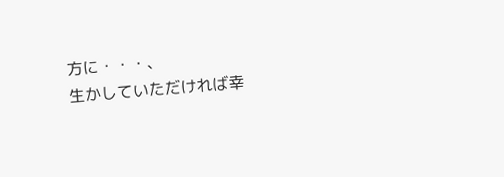方に・・・、
生かしていただければ幸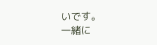いです。
一緒に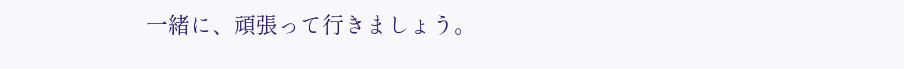一緒に、頑張って行きましょう。